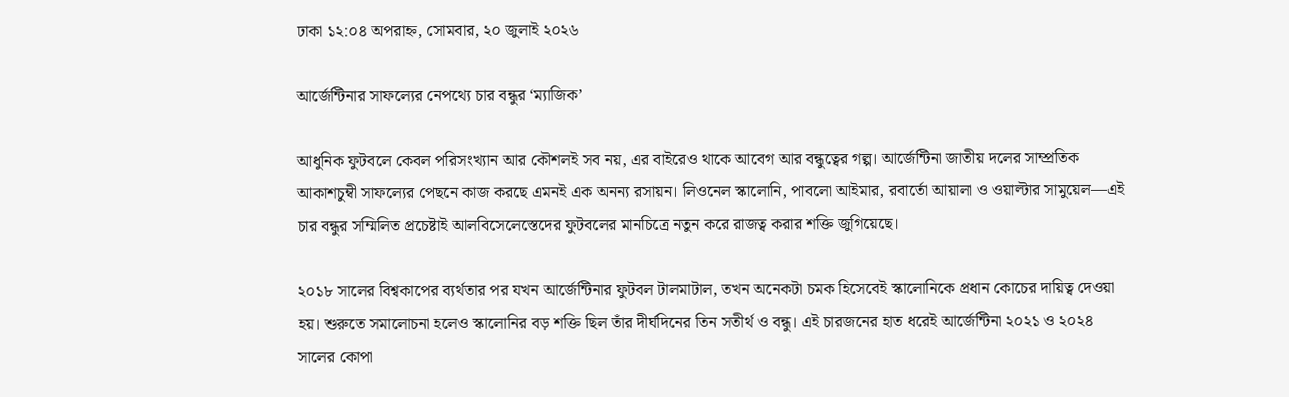ঢাকা ১২:০৪ অপরাহ্ন, সোমবার, ২০ জুলাই ২০২৬

আর্জেন্টিনার সাফল্যের নেপথ্যে চার বন্ধুর ‘ম্যাজিক’

আধুনিক ফুটবলে কেবল পরিসংখ্যান আর কৌশলই সব নয়, এর বাইরেও থাকে আবেগ আর বন্ধুত্বের গল্প। আর্জেন্টিনা জাতীয় দলের সাম্প্রতিক আকাশচুম্বী সাফল্যের পেছনে কাজ করছে এমনই এক অনন্য রসায়ন। লিওনেল স্কালোনি, পাবলো আইমার, রবার্তো আয়ালা ও ওয়াল্টার সামুয়েল—এই চার বন্ধুর সম্মিলিত প্রচেষ্টাই আলবিসেলেস্তেদের ফুটবলের মানচিত্রে নতুন করে রাজত্ব করার শক্তি জুগিয়েছে।

২০১৮ সালের বিশ্বকাপের ব্যর্থতার পর যখন আর্জেন্টিনার ফুটবল টালমাটাল, তখন অনেকটা চমক হিসেবেই স্কালোনিকে প্রধান কোচের দায়িত্ব দেওয়া হয়। শুরুতে সমালোচনা হলেও স্কালোনির বড় শক্তি ছিল তাঁর দীর্ঘদিনের তিন সতীর্থ ও বন্ধু। এই চারজনের হাত ধরেই আর্জেন্টিনা ২০২১ ও ২০২৪ সালের কোপা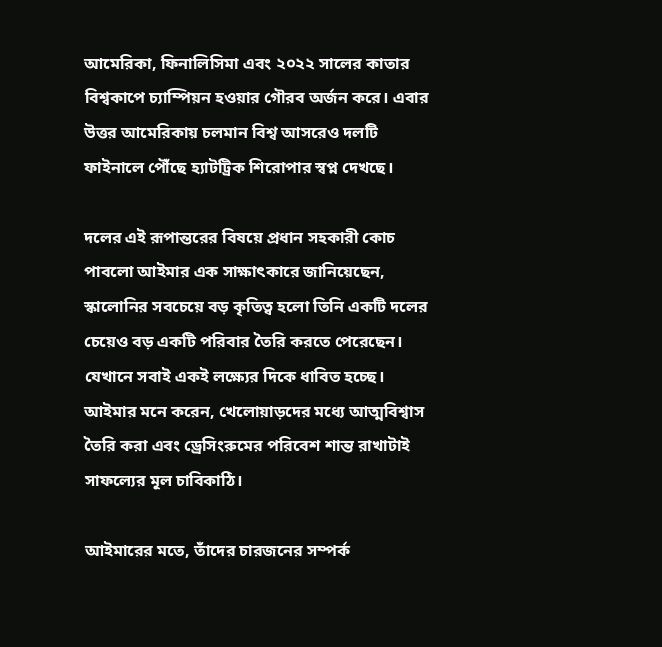আমেরিকা, ফিনালিসিমা এবং ২০২২ সালের কাতার বিশ্বকাপে চ্যাম্পিয়ন হওয়ার গৌরব অর্জন করে। এবার উত্তর আমেরিকায় চলমান বিশ্ব আসরেও দলটি ফাইনালে পৌঁছে হ্যাটট্রিক শিরোপার স্বপ্ন দেখছে।

দলের এই রূপান্তরের বিষয়ে প্রধান সহকারী কোচ পাবলো আইমার এক সাক্ষাৎকারে জানিয়েছেন, স্কালোনির সবচেয়ে বড় কৃতিত্ব হলো তিনি একটি দলের চেয়েও বড় একটি পরিবার তৈরি করতে পেরেছেন। যেখানে সবাই একই লক্ষ্যের দিকে ধাবিত হচ্ছে। আইমার মনে করেন, খেলোয়াড়দের মধ্যে আত্মবিশ্বাস তৈরি করা এবং ড্রেসিংরুমের পরিবেশ শান্ত রাখাটাই সাফল্যের মূল চাবিকাঠি।

আইমারের মতে, তাঁদের চারজনের সম্পর্ক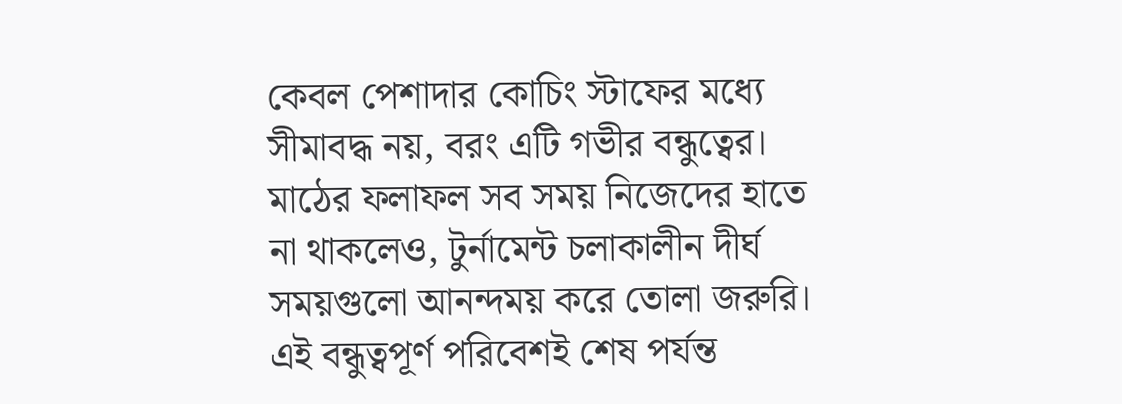কেবল পেশাদার কোচিং স্টাফের মধ্যে সীমাবদ্ধ নয়, বরং এটি গভীর বন্ধুত্বের। মাঠের ফলাফল সব সময় নিজেদের হাতে না থাকলেও, টুর্নামেন্ট চলাকালীন দীর্ঘ সময়গুলো আনন্দময় করে তোলা জরুরি। এই বন্ধুত্বপূর্ণ পরিবেশই শেষ পর্যন্ত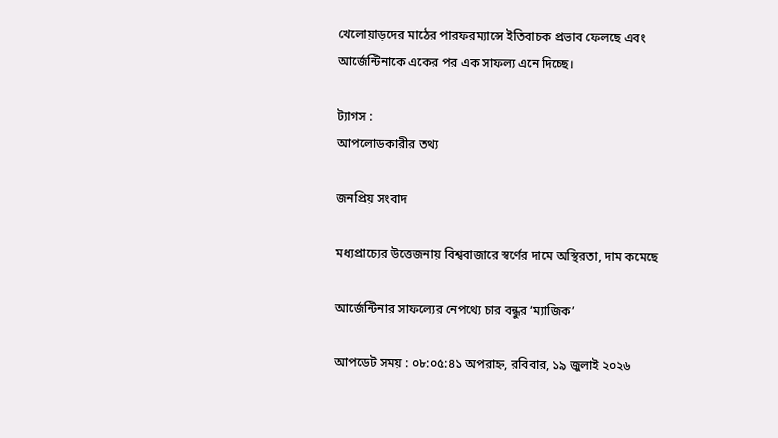খেলোয়াড়দের মাঠের পারফরম্যান্সে ইতিবাচক প্রভাব ফেলছে এবং আর্জেন্টিনাকে একের পর এক সাফল্য এনে দিচ্ছে।

ট্যাগস :
আপলোডকারীর তথ্য

জনপ্রিয় সংবাদ

মধ্যপ্রাচ্যের উত্তেজনায় বিশ্ববাজারে স্বর্ণের দামে অস্থিরতা, দাম কমেছে

আর্জেন্টিনার সাফল্যের নেপথ্যে চার বন্ধুর ‘ম্যাজিক’

আপডেট সময় : ০৮:০৫:৪১ অপরাহ্ন, রবিবার, ১৯ জুলাই ২০২৬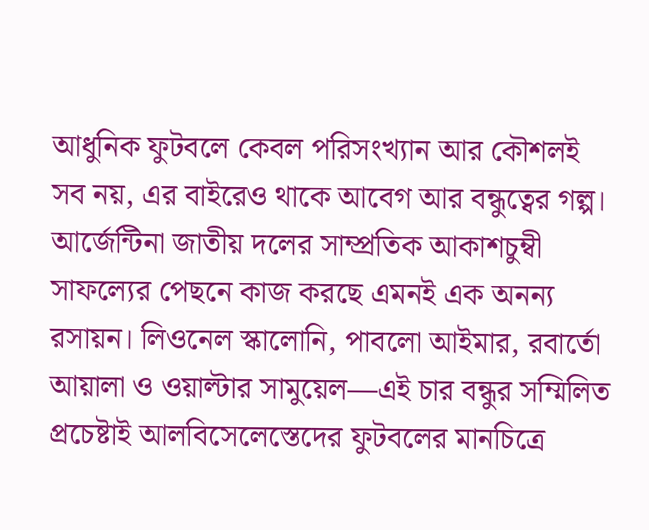আধুনিক ফুটবলে কেবল পরিসংখ্যান আর কৌশলই সব নয়, এর বাইরেও থাকে আবেগ আর বন্ধুত্বের গল্প। আর্জেন্টিনা জাতীয় দলের সাম্প্রতিক আকাশচুম্বী সাফল্যের পেছনে কাজ করছে এমনই এক অনন্য রসায়ন। লিওনেল স্কালোনি, পাবলো আইমার, রবার্তো আয়ালা ও ওয়াল্টার সামুয়েল—এই চার বন্ধুর সম্মিলিত প্রচেষ্টাই আলবিসেলেস্তেদের ফুটবলের মানচিত্রে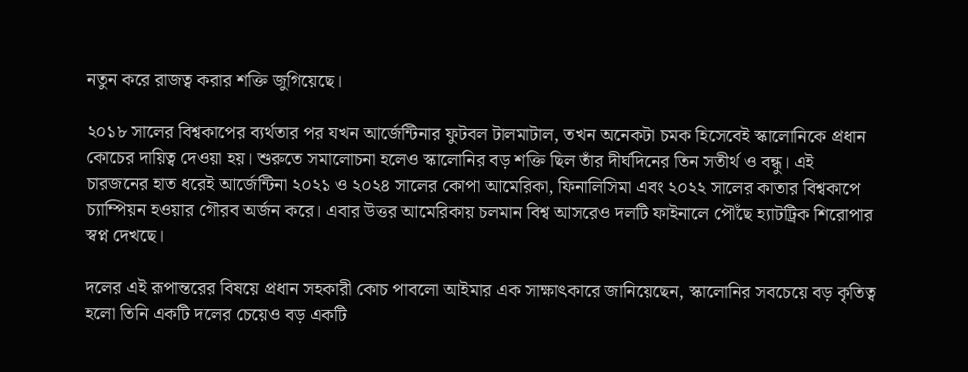নতুন করে রাজত্ব করার শক্তি জুগিয়েছে।

২০১৮ সালের বিশ্বকাপের ব্যর্থতার পর যখন আর্জেন্টিনার ফুটবল টালমাটাল, তখন অনেকটা চমক হিসেবেই স্কালোনিকে প্রধান কোচের দায়িত্ব দেওয়া হয়। শুরুতে সমালোচনা হলেও স্কালোনির বড় শক্তি ছিল তাঁর দীর্ঘদিনের তিন সতীর্থ ও বন্ধু। এই চারজনের হাত ধরেই আর্জেন্টিনা ২০২১ ও ২০২৪ সালের কোপা আমেরিকা, ফিনালিসিমা এবং ২০২২ সালের কাতার বিশ্বকাপে চ্যাম্পিয়ন হওয়ার গৌরব অর্জন করে। এবার উত্তর আমেরিকায় চলমান বিশ্ব আসরেও দলটি ফাইনালে পৌঁছে হ্যাটট্রিক শিরোপার স্বপ্ন দেখছে।

দলের এই রূপান্তরের বিষয়ে প্রধান সহকারী কোচ পাবলো আইমার এক সাক্ষাৎকারে জানিয়েছেন, স্কালোনির সবচেয়ে বড় কৃতিত্ব হলো তিনি একটি দলের চেয়েও বড় একটি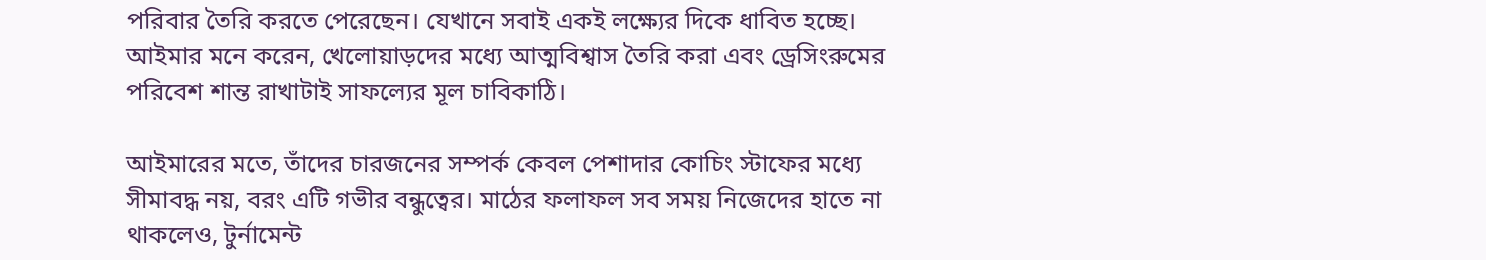পরিবার তৈরি করতে পেরেছেন। যেখানে সবাই একই লক্ষ্যের দিকে ধাবিত হচ্ছে। আইমার মনে করেন, খেলোয়াড়দের মধ্যে আত্মবিশ্বাস তৈরি করা এবং ড্রেসিংরুমের পরিবেশ শান্ত রাখাটাই সাফল্যের মূল চাবিকাঠি।

আইমারের মতে, তাঁদের চারজনের সম্পর্ক কেবল পেশাদার কোচিং স্টাফের মধ্যে সীমাবদ্ধ নয়, বরং এটি গভীর বন্ধুত্বের। মাঠের ফলাফল সব সময় নিজেদের হাতে না থাকলেও, টুর্নামেন্ট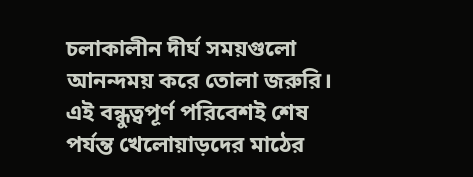চলাকালীন দীর্ঘ সময়গুলো আনন্দময় করে তোলা জরুরি। এই বন্ধুত্বপূর্ণ পরিবেশই শেষ পর্যন্ত খেলোয়াড়দের মাঠের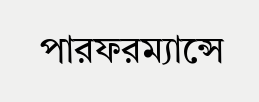পারফরম্যান্সে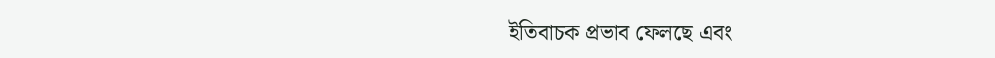ইতিবাচক প্রভাব ফেলছে এবং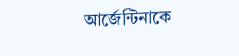আর্জেন্টিনাকে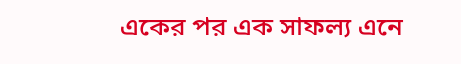একের পর এক সাফল্য এনে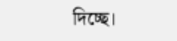দিচ্ছে।